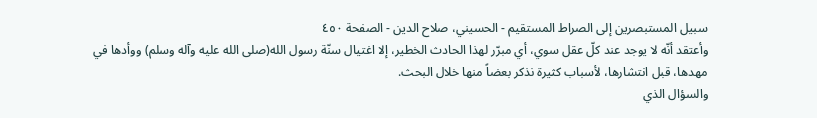سبيل المستبصرين إلى الصراط المستقيم - الحسيني، صلاح الدين - الصفحة ٤٥٠
وأعتقد أنّه لا يوجد عند كلّ عقل سوي، أي مبرّر لهذا الحادث الخطير، إلا اغتيال سنّة رسول الله(صلى الله عليه وآله وسلم) ووأدها في مهدها، قبل انتشارها، لأسباب كثيرة نذكر بعضاً منها خلال البحث.
والسؤال الذي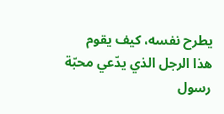يطرح نفسه، كيف يقوم هذا الرجل الذي يدّعي محبّة رسول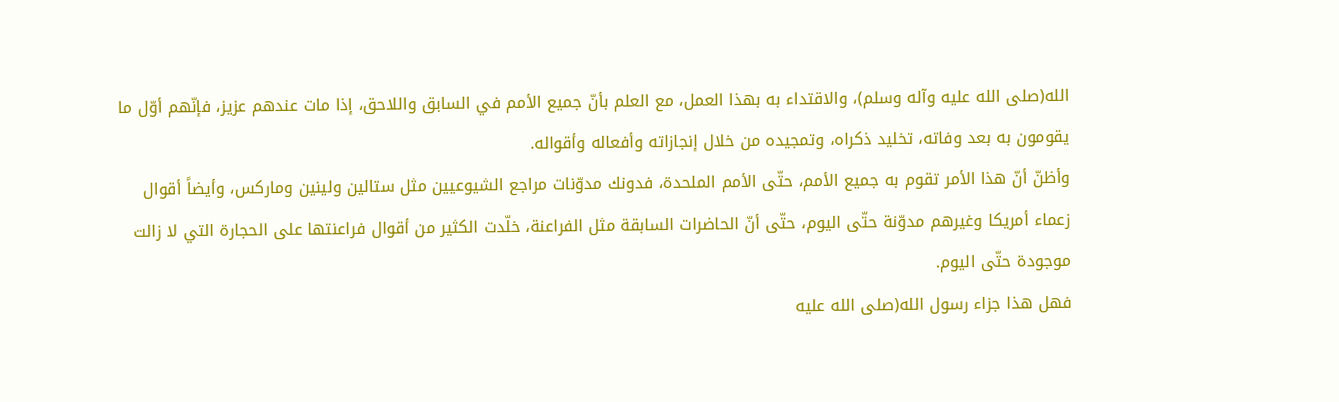الله(صلى الله عليه وآله وسلم)، والاقتداء به بهذا العمل، مع العلم بأنّ جميع الأمم في السابق واللاحق، إذا مات عندهم عزيز، فإنّهم أوّل ما يقومون به بعد وفاته، تخليد ذكراه، وتمجيده من خلال إنجازاته وأفعاله وأقواله.
وأظنّ أنّ هذا الأمر تقوم به جميع الأمم، حتّى الأمم الملحدة، فدونك مدوّنات مراجع الشيوعيين مثل ستالين ولينين وماركس، وأيضاً أقوال زعماء أمريكا وغيرهم مدوّنة حتّى اليوم، حتّى أنّ الحاضرات السابقة مثل الفراعنة، خلّدت الكثير من أقوال فراعنتها على الحجارة التي لا زالت موجودة حتّى اليوم.
فهل هذا جزاء رسول الله(صلى الله عليه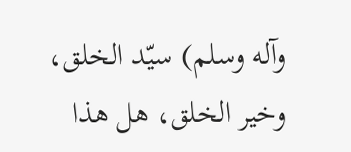وآله وسلم) سيّد الخلق، وخير الخلق، هل هذا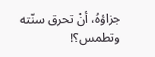جزاؤهُ، أنْ تحرق سنّته وتطمس؟!